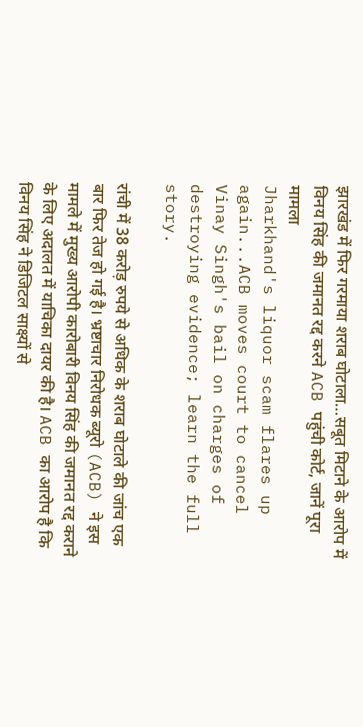झारखंड में फिर गरमाया शराब घोटाला…सबूत मिटाने के आरोप में विनय सिंह की जमानत रद्द करने ACB पहुंची कोर्ट, जानें पूरा मामला
Jharkhand's liquor scam flares up again...ACB moves court to cancel Vinay Singh's bail on charges of destroying evidence; learn the full story.

रांची में 38 करोड़ रुपये से अधिक के शराब घोटाले की जांच एक बार फिर तेज हो गई है। भ्रष्टाचार निरोधक ब्यूरो (ACB) ने इस मामले में मुख्य आरोपी कारोबारी विनय सिंह की जमानत रद्द कराने के लिए अदालत में याचिका दायर की है। ACB का आरोप है कि विनय सिंह ने डिजिटल साक्ष्यों से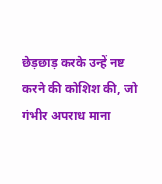छेड़छाड़ करके उन्हें नष्ट करने की कोशिश की, जो गंभीर अपराध माना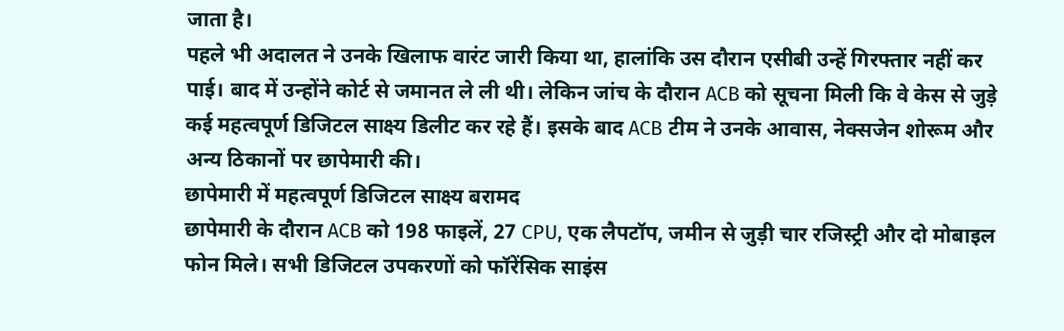जाता है।
पहले भी अदालत ने उनके खिलाफ वारंट जारी किया था, हालांकि उस दौरान एसीबी उन्हें गिरफ्तार नहीं कर पाई। बाद में उन्होंने कोर्ट से जमानत ले ली थी। लेकिन जांच के दौरान ACB को सूचना मिली कि वे केस से जुड़े कई महत्वपूर्ण डिजिटल साक्ष्य डिलीट कर रहे हैं। इसके बाद ACB टीम ने उनके आवास, नेक्सजेन शोरूम और अन्य ठिकानों पर छापेमारी की।
छापेमारी में महत्वपूर्ण डिजिटल साक्ष्य बरामद
छापेमारी के दौरान ACB को 198 फाइलें, 27 CPU, एक लैपटॉप, जमीन से जुड़ी चार रजिस्ट्री और दो मोबाइल फोन मिले। सभी डिजिटल उपकरणों को फॉरेंसिक साइंस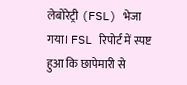लेबोरेट्री (FSL) भेजा गया। FSL रिपोर्ट में स्पष्ट हुआ कि छापेमारी से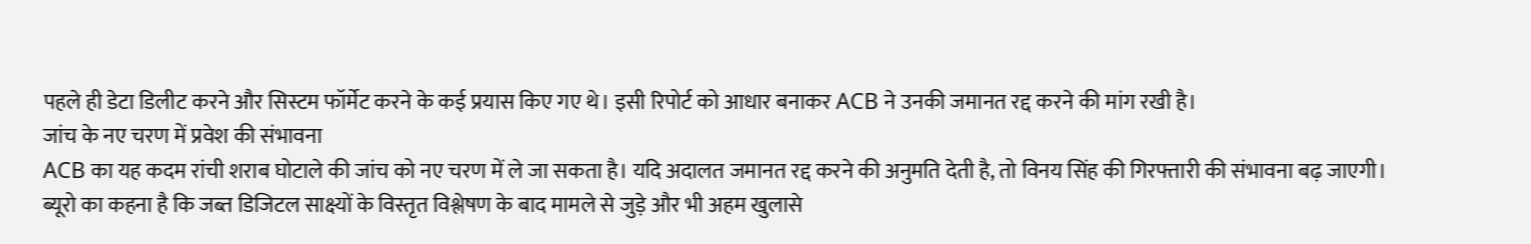पहले ही डेटा डिलीट करने और सिस्टम फॉर्मेट करने के कई प्रयास किए गए थे। इसी रिपोर्ट को आधार बनाकर ACB ने उनकी जमानत रद्द करने की मांग रखी है।
जांच के नए चरण में प्रवेश की संभावना
ACB का यह कदम रांची शराब घोटाले की जांच को नए चरण में ले जा सकता है। यदि अदालत जमानत रद्द करने की अनुमति देती है, तो विनय सिंह की गिरफ्तारी की संभावना बढ़ जाएगी। ब्यूरो का कहना है कि जब्त डिजिटल साक्ष्यों के विस्तृत विश्लेषण के बाद मामले से जुड़े और भी अहम खुलासे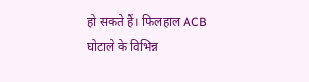हो सकते हैं। फिलहाल ACB घोटाले के विभिन्न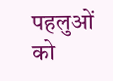पहलुओं को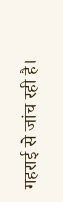गहराई से जांच रही है।